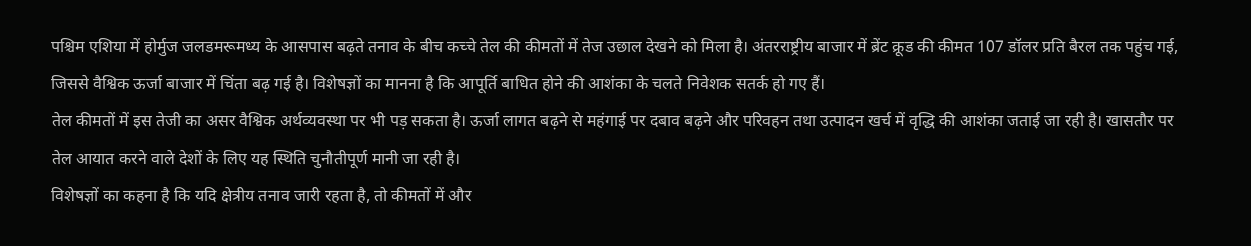पश्चिम एशिया में होर्मुज जलडमरूमध्य के आसपास बढ़ते तनाव के बीच कच्चे तेल की कीमतों में तेज उछाल देखने को मिला है। अंतरराष्ट्रीय बाजार में ब्रेंट क्रूड की कीमत 107 डॉलर प्रति बैरल तक पहुंच गई, जिससे वैश्विक ऊर्जा बाजार में चिंता बढ़ गई है। विशेषज्ञों का मानना है कि आपूर्ति बाधित होने की आशंका के चलते निवेशक सतर्क हो गए हैं।
तेल कीमतों में इस तेजी का असर वैश्विक अर्थव्यवस्था पर भी पड़ सकता है। ऊर्जा लागत बढ़ने से महंगाई पर दबाव बढ़ने और परिवहन तथा उत्पादन खर्च में वृद्धि की आशंका जताई जा रही है। खासतौर पर तेल आयात करने वाले देशों के लिए यह स्थिति चुनौतीपूर्ण मानी जा रही है।
विशेषज्ञों का कहना है कि यदि क्षेत्रीय तनाव जारी रहता है, तो कीमतों में और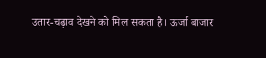उतार-चढ़ाव देखने को मिल सकता है। ऊर्जा बाजार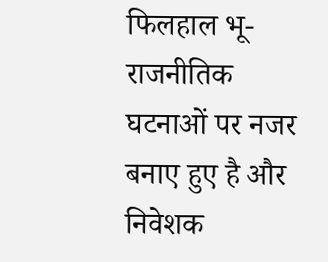फिलहाल भू-राजनीतिक घटनाओं पर नजर बनाए हुए है और निवेशक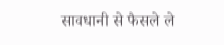सावधानी से फैसले ले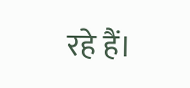रहे हैं।